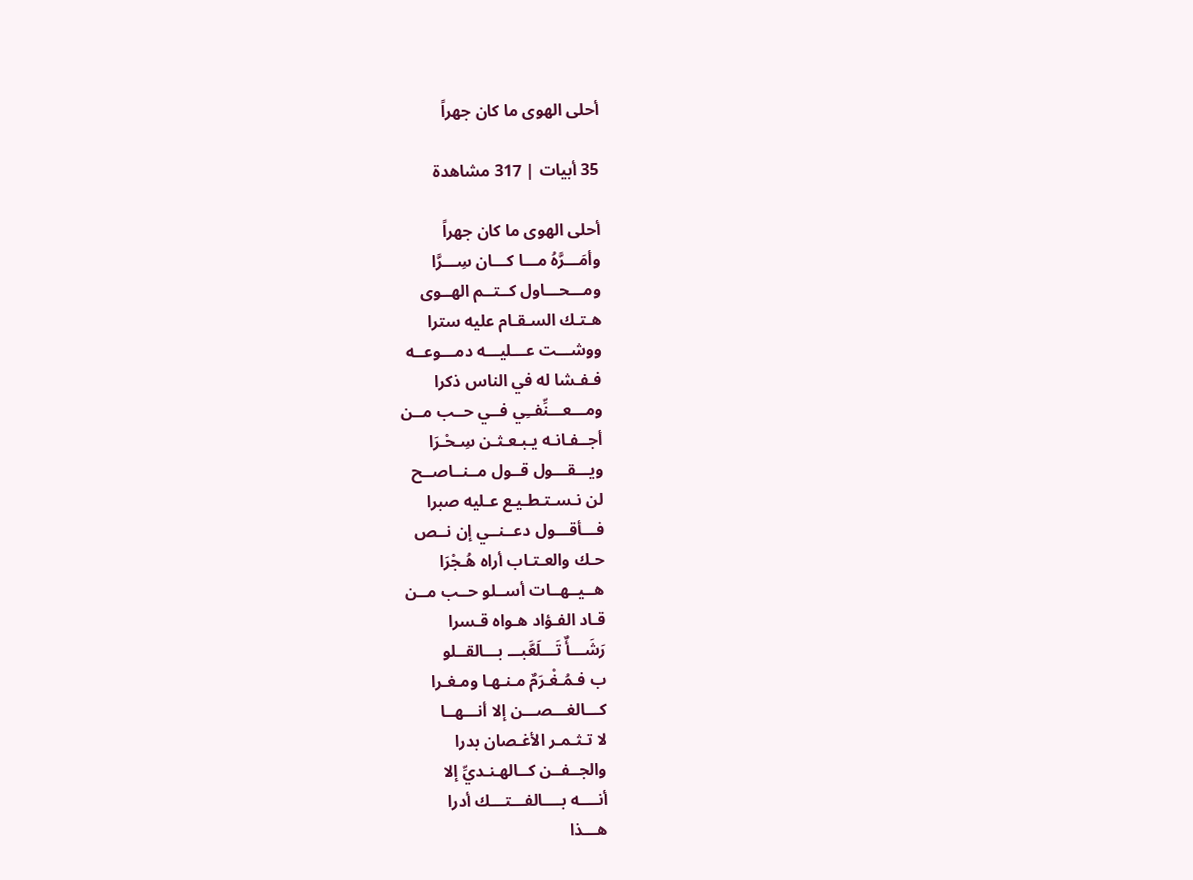أحلى الهوى ما كان جهراً

35 أبيات | 317 مشاهدة

أحلى الهوى ما كان جهراً
وأمَـــرَّهُ مـــا كـــان سِـــرَّا
ومـــحـــاول كــتــم الهــوى
هـتـك السـقـام عليه سترا
ووشـــت عـــليـــه دمـــوعــه
فـفـشا له في الناس ذكرا
ومـــعـــنِّفــِي فــي حــب مــن
أجــفـانـه يـبـعـثـن سِـحْـرَا
ويـــقـــول قــول مــنــاصــح
لن نـسـتـطـيـع عـليه صبرا
فـــأقـــول دعــنــي إن نــص
حـك والعـتـاب أراه هُـجْرَا
هــيــهــات أســلو حــب مــن
قـاد الفـؤاد هـواه قـسرا
رَشَـــأٌ تَـــلَعَّبـــ بـــالقــلو
ب فـمُـغْـرَمٌ مـنـهـا ومـغـرا
كـــالغـــصـــن إلا أنـــهــا
لا تـثـمـر الأغـصان بدرا
والجــفــن كــالهـنـديِّ إلا
أنــــه بــــالفـــتـــك أدرا
هـــذا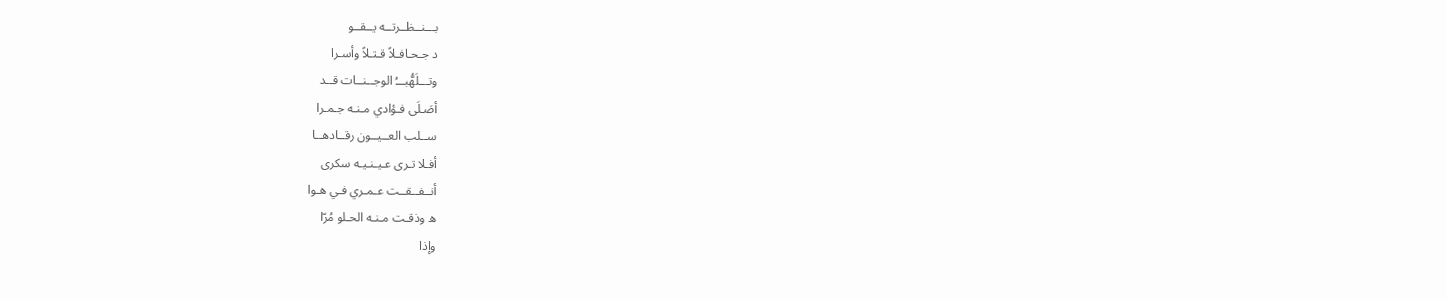بـــنــظــرتــه يــقــو
د جـحـافـلاً قـتـلاً وأسـرا
وتـــلَهُّبـــُ الوجــنــات قــد
أصَـلَى فـؤادي مـنـه جـمـرا
ســلب العــيــون رقــادهــا
أفـلا تـرى عـيـنـيـه سكرى
أنــفــقــت عـمـري فـي هـوا
ه وذقـت مـنـه الحـلو مُرّا
وإذا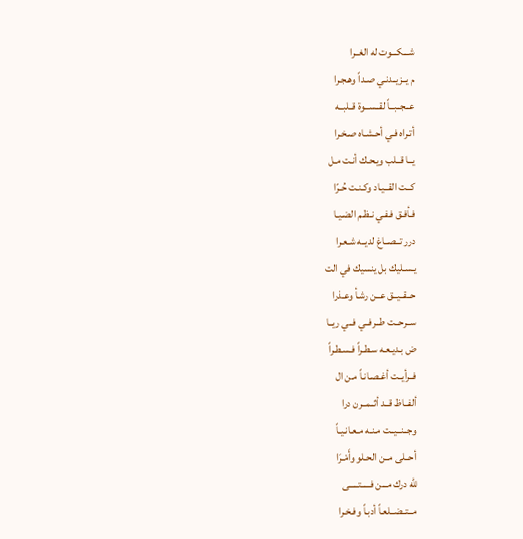شـــكـــوت له الغــرا
م يــزيــدنـي صـداً وهـجـرا
عــجــبــاً لقــســوة قــلبــه
أتـراه فـي أحـشـاه صـخـرا
يــا قــلب ويـحـك أنـت مـل
كــت القــيـاد وكـنـت حُـرّا
فـأفـق فـفـي نـظـم الضـيـا
درر تــصــاغ لديــه شـعـرا
يـسـليك بل ينسيك في الت
حــقــيــق عــن رشـأ وعـذرا
ســرحــت طــرفــي فــي ريــا
ض بـديـعـه سـطـراً فـسـطـراً
فــرأيــت أغـصـانـاً مـن ال
ألفــاظ قــد أثــمــرن درا
وجــنــيــت مـنـه مـعـانـيـاً
أحــلى مــن الحـلو وأَمْـرَا
للّه درك مـــن فـــــتـــــى
مــتــضــلعـاً أدبـاً وفـخـرا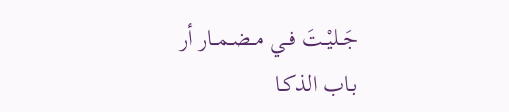جَــليْــتَ فــي مــضــمــار أر
بـاب الذكـا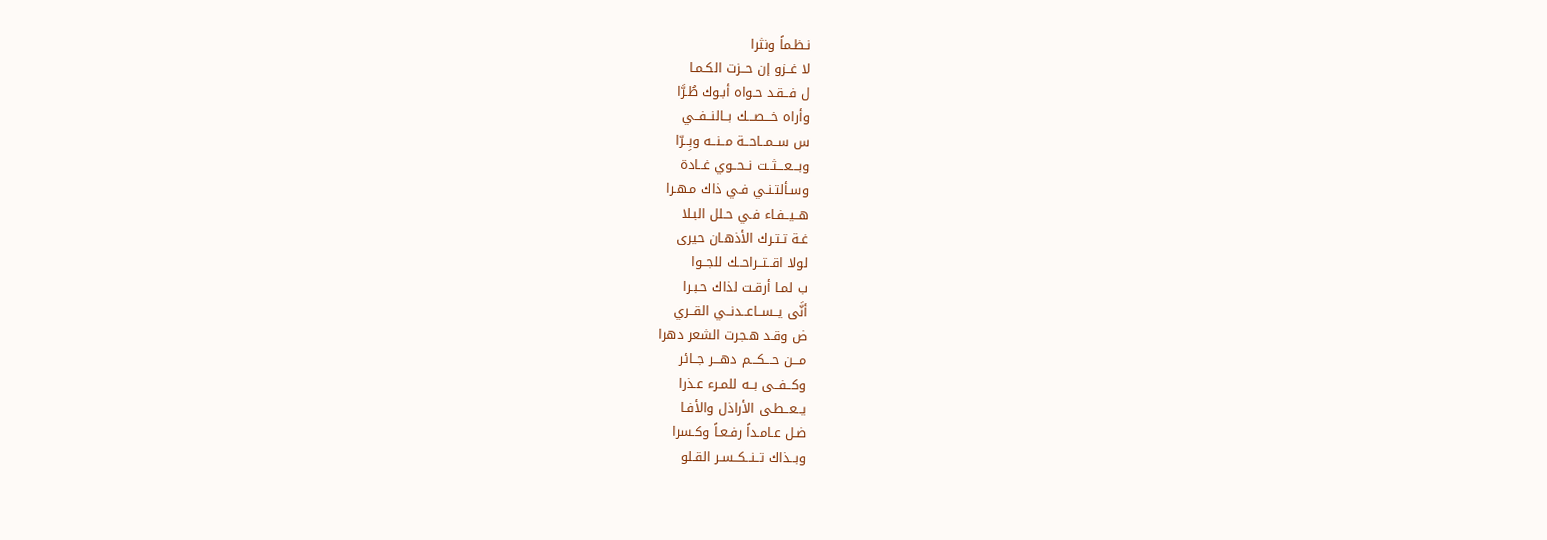نـظـماً ونثرا
لا غــزو إن حــزت الكـمـا
ل فــقـد حـواه أبـوك طُـرَّا
وأراه خـــصـــك بــالنــفــي
س ســمــاحــة مــنــه وبِــرّا
وبـــعـــثــت نــحــوي غــادة
وسـألتـنـي فـي ذاك مـهـرا
هــيــفـاء فـي حـلل البـلا
غـة تـتـرك الأذهـان حيرى
لولا اقــتــراحــك للجــوا
ب لمـا أرقـت لذاك حـبـرا
أنَّى يــســاعــدنــي القــري
ض وقـد هـجرت الشعر دهرا
مـــن حـــكـــم دهـــر جــائر
وكــفــى بــه للمـرء عـذرا
يــعــطـى الأراذل والأفـا
ضـل عـامـداً رفـعـاً وكـسرا
وبــذاك تــنــكــسـر القـلو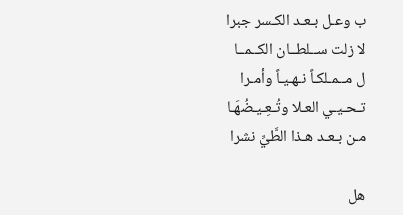ب وعـل بـعـد الكـسر جبرا
لا زلت ســلطــان الكــمــا
ل مــمـلكـاً نـهـيـاً وأمـرا
تـحـيـي العـلا وتُـعِـيـضُهَـا
مـن بـعـد هـذا الطَّيِّ نشرا

هل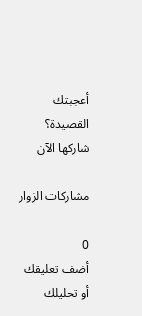أعجبتك القصيدة؟ شاركها الآن

مشاركات الزوار

0
أضف تعليقك أو تحليلك